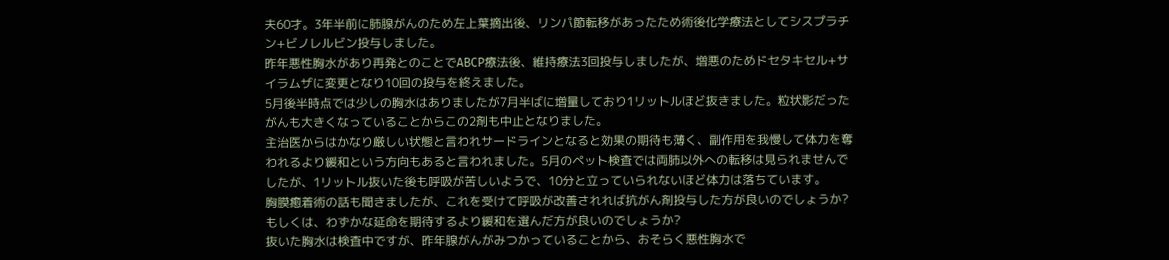夫60才。3年半前に肺腺がんのため左上葉摘出後、リンパ節転移があったため術後化学療法としてシスプラチン+ビノレルビン投与しました。
昨年悪性胸水があり再発とのことでABCP療法後、維持療法3回投与しましたが、増悪のためドセタキセル+サイラムザに変更となり10回の投与を終えました。
5月後半時点では少しの胸水はありましたが7月半ばに増量しており1リットルほど抜きました。粒状影だったがんも大きくなっていることからこの2剤も中止となりました。
主治医からはかなり厳しい状態と言われサードラインとなると効果の期待も薄く、副作用を我慢して体力を奪われるより緩和という方向もあると言われました。5月のペット検査では両肺以外への転移は見られませんでしたが、1リットル抜いた後も呼吸が苦しいようで、10分と立っていられないほど体力は落ちています。
胸膜癒着術の話も聞きましたが、これを受けて呼吸が改善されれば抗がん剤投与した方が良いのでしょうか?
もしくは、わずかな延命を期待するより緩和を選んだ方が良いのでしょうか?
抜いた胸水は検査中ですが、昨年腺がんがみつかっていることから、おそらく悪性胸水で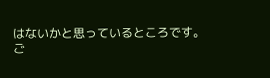はないかと思っているところです。
ご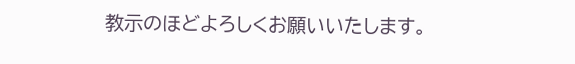教示のほどよろしくお願いいたします。